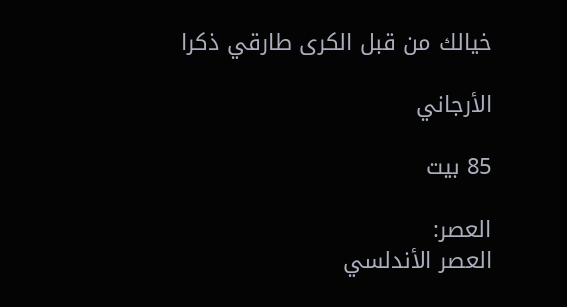خيالك من قبل الكرى طارقي ذكرا

الأرجاني

85 بيت

العصر:
العصر الأندلسي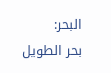البحر:
بحر الطويل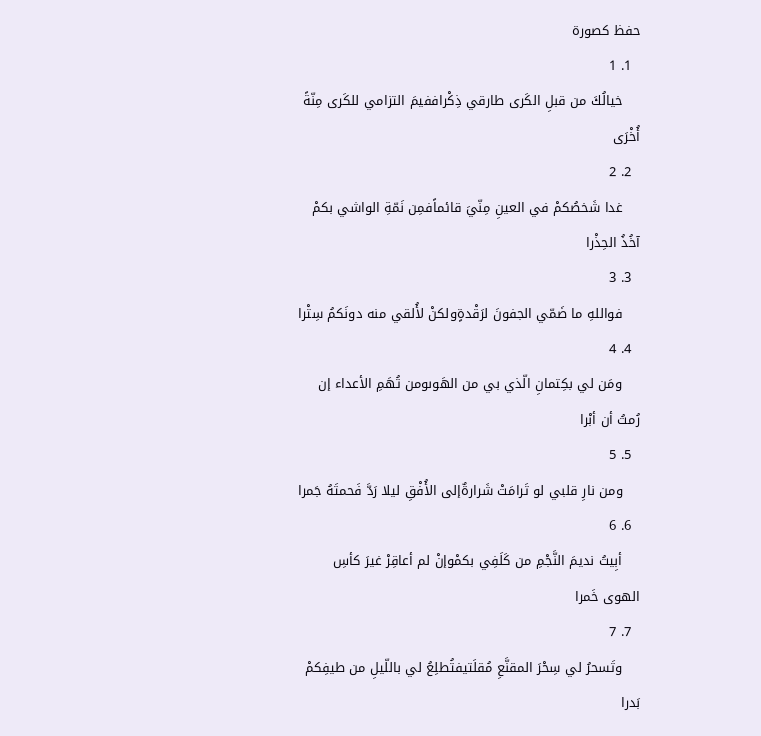حفظ كصورة
  1. 1
    خيالُكَ من قبلِ الكَرى طارقي ذِكْراففيمَ التزامي للكَرى مِنّةً أُخْرَى
  2. 2
    غدا شَخصُكمْ في العينِ مِنّيَ قائماًفمِن نَمّةِ الواشي بكمْ آخُذُ الحِذْرا
  3. 3
    فواللهِ ما ضَمّي الجفونَ لرَقْدةٍولكنْ لأُلقي منه دونَكمُ سِتْرا
  4. 4
    ومَن لي بكِتمانِ الّذي بي من الهَوىومن تُهَمِ الأعداء إن رُمتُ أن أبْرا
  5. 5
    ومن نارِ قلبي لو تَرامَتْ شَرارةٌإلى الأُفْقِ ليلا رَدَّ فَحمتَهُ جَمرا
  6. 6
    أبِيتُ نديمَ النَّجْمِ من كَلَفِي بكمْوإنْ لم أعاقِرْ غيرَ كأسِ الهوى خَمرا
  7. 7
    وتَسحرُ لي سِحْرَ المقنَّعِ مُقلَتيفتُطلِعُ لي باللّيلِ من طيفِكمْ بَدرا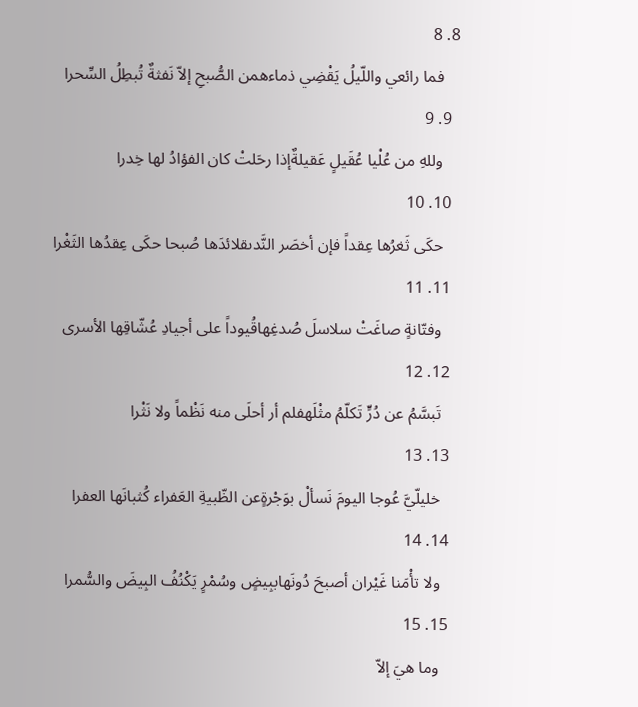8. 8
    فما رائعي واللّيلُ يَقْضِي ذماءهمن الصُّبحِ إلاّ نَفثةٌ تُبطِلُ السِّحرا
  9. 9
    وللهِ من عُلْيا عُقَيلٍ عَقيلةٌإذا رحَلتْ كان الفؤادُ لها خِدرا
  10. 10
    حكَى ثَغرُها عِقداً فإن أخصَر النَّدىقلائدَها صُبحا حكَى عِقدُها الثَغْرا
  11. 11
    وفتّانةٍ صاغَتْ سلاسلَ صُدغِهاقُيوداً على أجيادِ عُشّاقِها الأسرى
  12. 12
    تَبسَّمُ عن دُرٍّ تَكلّمُ مثْلَهفلم أر أحلَى منه نَظْماً ولا نَثْرا
  13. 13
    خليلّيَّ عُوجا اليومَ نَسألْ بوَجْرةٍعن الظّبيةِ العَفراء كُثبانَها العفرا
  14. 14
    ولا تأْمَنا غَيْران أصبحَ دُونَهاببِيضٍ وسُمْرٍ يَكْنُفُ البِيضَ والسُّمرا
  15. 15
    وما هيَ إلاّ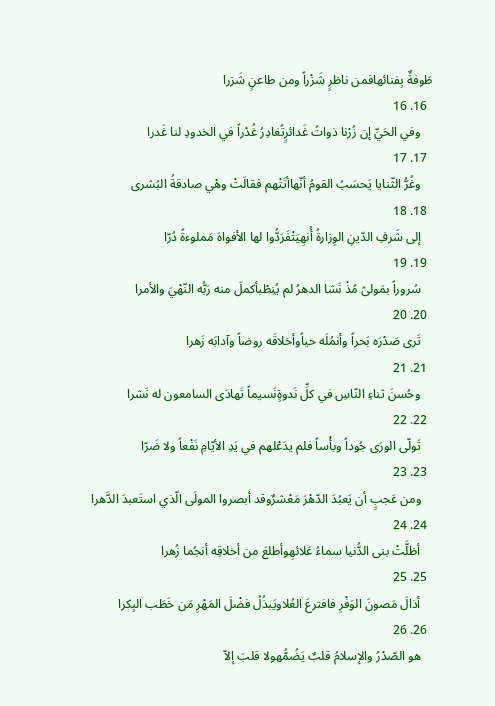طَوفةٌ بِفنائهافمن ناظرٍ شَزْراً ومن طاعنٍ شَزرا
  16. 16
    وفي الحَيِّ إن زُرْنا ذواتُ غَدائرٍتُغادِرُ غُدْراً في الخدودِ لنا غَدرا
  17. 17
    وغُرُّ الثّنايا يَحسَبُ القومُ أنّهاأتَتْهم فقالَتْ وهْي صادقةُ البُشرى
  18. 18
    إلى شَرفِ الدّينِ الوِزارةُ أُنهِيَتْفَرَدُّوا لها الأفواهَ مَملوءةً دُرّا
  19. 19
    سُروراً بمَولىً مُذْ نَشا الدهرُ لم يُنِطْبأكملَ منه رَبُّه النّهْيَ والأمرا
  20. 20
    تَرى صَدْرَه بَحراً وأنمُلَه حياًوأخلاقَه روضاً وآدابَه زَهرا
  21. 21
    وحُسنَ ثناءِ النّاسِ في كلِّ نَدوةٍنَسيماً تَهادَى السامعون له نَشرا
  22. 22
    تَولّى الورَى جُوداً وبأْساً فلم يدَعْلهم في يَدِ الأيّامِ نَفْعاً ولا ضَرّا
  23. 23
    ومن عَجبٍ أن يَعبُدَ الدّهْرَ مَعْشرٌوقد أبصروا المولَى الّذي استَعبدَ الدَّهرا
  24. 24
    أظلَّتْ بنى الدُّنيا سماءُ عَلائهِوأطلعَ من أخلاقِه أنجُما زُهرا
  25. 25
    أذالَ مَصونَ الوَفْرِ فافترعَ العُلاويَبذُلُ فضْلَ المَهْرِ مَن خَطَب البِكرا
  26. 26
    هو الصّدْرُ والإسلامُ قلبٌ يَضُمُّهولا قلبَ إلاّ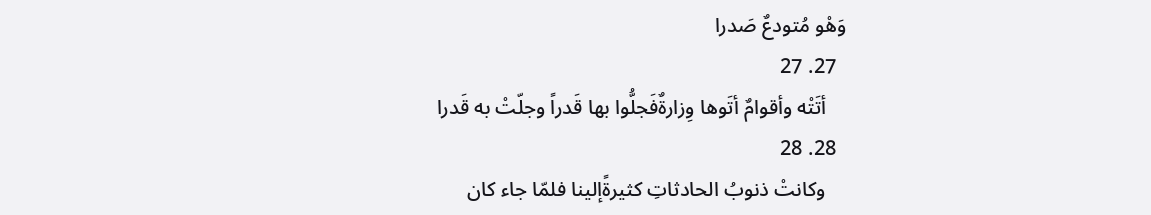وَهْو مُتودعٌ صَدرا
  27. 27
    أتَتْه وأقوامٌ أتَوها وِزارةٌفَجلُّوا بها قَدراً وجلّتْ به قَدرا
  28. 28
    وكانتْ ذنوبُ الحادثاتِ كثيرةًإلينا فلمّا جاء كان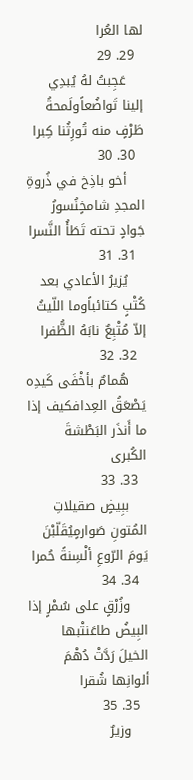لها العُرا
  29. 29
    عَجِبتُ لهُ يُبدِي إلينا تَواضُعاًولَمحةُ طَرْفٍ منه تُورِثُنا كِبرا
  30. 30
    أخو باذِخ في ذُروةِ المجدِ شامخٍنُسورُ جَوادٍ تحته تَطَأُ النَّسرا
  31. 31
    يُزيرُ الأعادي بعد كُتْبٍ كتائباًوما اللّيثُ إلاّ مُتْبِعٌ نابَهُ الظُّفرا
  32. 32
    هُمامٌ بأخْفَى كَيدِه يَصْعَقُ العِدافكيف إذا ما أَنذَر البَطْشةَ الكُبرى
  33. 33
    ببِيضٍ صقيلاتِ المُتونِ صَوارمٍيُقَلّبْنَ يَومَ الرّوعِ ألْسِنةً حُمرا
  34. 34
    وزُرْقٍ على سُمْرٍ إذا البِيضُ طاعَنتْبها الخيلَ رَدَّتْ دُهْمَ ألوانِها شُقرا
  35. 35
    وزيرٌ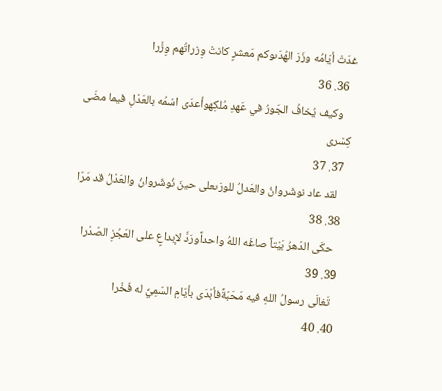غدَتْ أيّامُه وزَرَ الهُدَىوكم مَعشرٍ كانتْ وِزراتُهم وِزْرا
  36. 36
    وكيف يُخافُ الجَورُ في عَهدِ مُلكِهوأعدَى اسْمُه بالعَدْلِ فيما مضَى كِسْرى
  37. 37
    لقد عاد نوشَروانُ والعَدلُ للورَىعلى حينَ نُوشَروانُ والعَدْلُ قد مَرّا
  38. 38
    حكَى الدّهرُ بَيْتاً صاغَه اللهُ واحداًورَدَّ لإبداعٍ على العَجُزِ الصّدْرا
  39. 39
    تَغالَى رسولُ اللهِ فيه مَحَبّةًفأبْدَى بأيّامِ السّمِيِّ له فَخْرا
  40. 40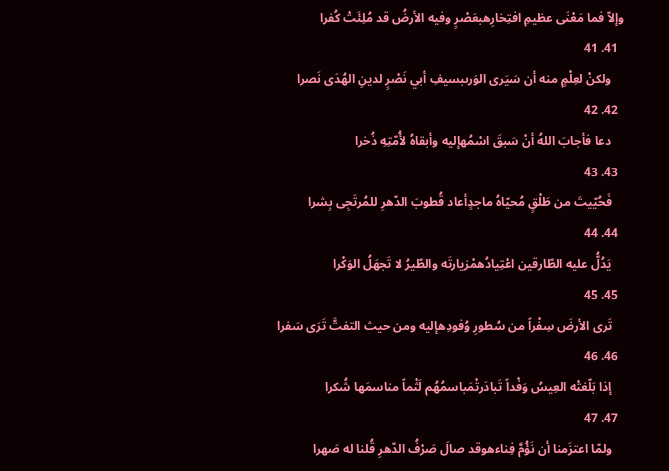وإلاّ فما مَعْنَى عظيمِ افتِخارِهبعَصْرٍ وفيه الأرضُ قد مُلِئَتْ كُفرا
  41. 41
    ولكنْ لعِلْمٍ منه أن سَيَرى الوَرىبسيفِ أبي نَصْرٍ لدينِ الهُدَى نَصرا
  42. 42
    دعا فأجابَ اللهُ أنْ سَبقَ اسْمُهإليه وأبقاهُ لأُمّتِهِ ذُخرا
  43. 43
    فَحُيّيتَ من طَلْقٍ مُحيّاهُ ماجدٍأعاد قُطوبَ الدّهرِ للمُرتَجِى بِشرا
  44. 44
    يَدُلُّ عليه الطّارقين اعْتِيادُهمْزيارتَه والطّيرُ لا تَجهَلُ الوَكْرا
  45. 45
    تَرى الأرضَ سِفْراً من سُطورِ وُفودِهإليه ومن حيث التفتَّ تَرَى سَفرا
  46. 46
    إذا بَلّغتْه العِيسُ وَفْداً تَبادَرتْمَباسمُهُم لَثْماً مناسمَها شُكرا
  47. 47
    ولمّا اعتزَمنا أن نَؤُمَّ فِناءهوقد صالَ صَرْفُ الدّهرِ قُلنا له صَهرا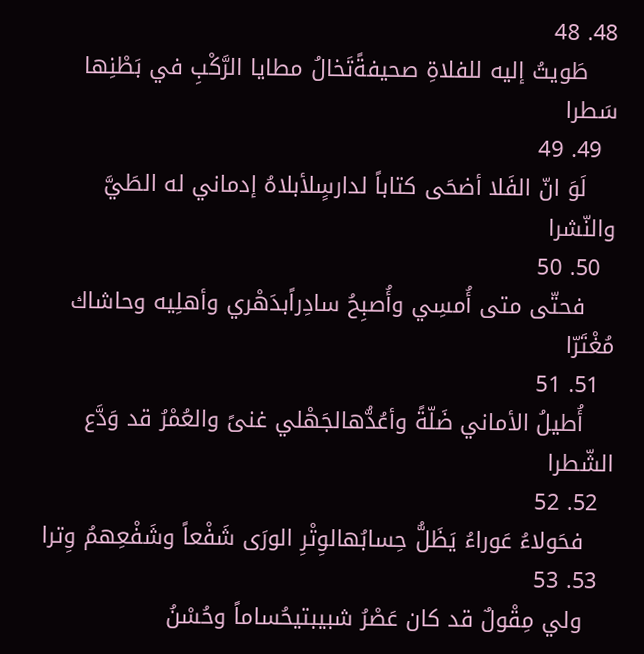48. 48
    طَويتُ إليه للفلاةِ صحيفةًتَخالُ مطايا الرَّكْبِ في بَطْنِها سَطرا
  49. 49
    لَوَ انّ الفَلا أضحَى كتاباً لدارسٍلأبلاهُ إدماني له الطَيَّ والنّشرا
  50. 50
    فحتّى متى أُمسِي وأُصبِحُ سادِراًبدَهْري وأهلِيه وحاشاك مُغْتَرّا
  51. 51
    أُطيلُ الأماني ضَلّةً وأعُدُّهالجَهْلي غنىً والعُمْرُ قد وَدَّع الشّطرا
  52. 52
    فحَولاءُ عَوراءُ يَظَلُّ حِسابُهالوِتْرِ الورَى شَفْعاً وشَفْعِهمُ وِترا
  53. 53
    ولي مِقْولٌ قد كان عَصْرُ شبيبتيحُساماً وحُسْنُ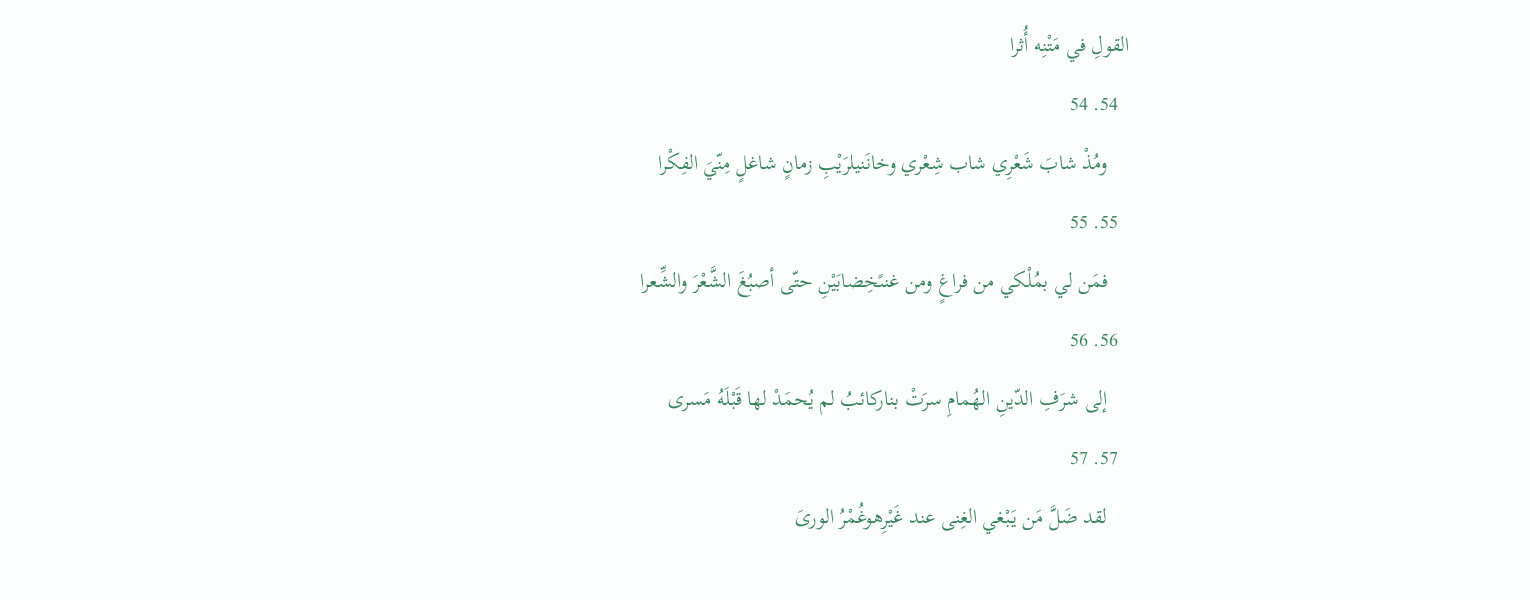القولِ في مَتْنِه أُثرا
  54. 54
    ومُذْ شابَ شَعْرِي شاب شِعْري وخانَنيلرَيْبِ زمانٍ شاغلٍ مِنّيَ الفِكْرا
  55. 55
    فمَن لي بمُلْكي من فراغٍ ومن غنىًخِضابَيْنِ حتّى أصبُغَ الشَّعْرَ والشِّعرا
  56. 56
    إلى شرَفِ الدّينِ الهُمامِ سرَتْ بناركائبُ لم يُحمَدْ لها قَبْلَهُ مَسرى
  57. 57
    لقد ضَلَّ مَن يَبْغي الغِنى عند غَيْرِهوغُمْرُ الورىَ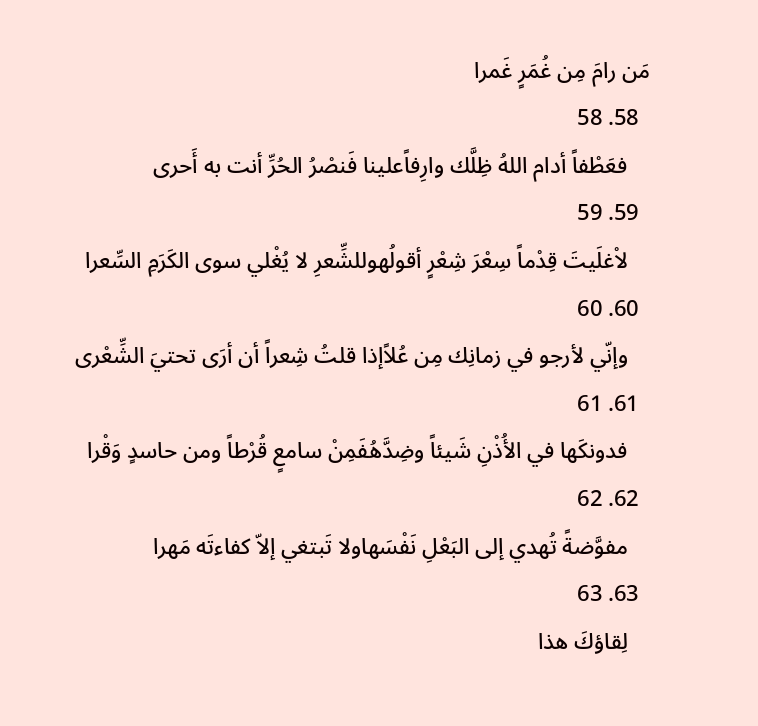مَن رامَ مِن غُمَرٍ غَمرا
  58. 58
    فعَطْفاً أدام اللهُ ظِلَّك وارِفاًعلينا فَنصْرُ الحُرِّ أنت به أَحرى
  59. 59
    لاْغلَيتَ قِدْماً سِعْرَ شِعْرٍ أقولُهوللشِّعرِ لا يُغْلي سوى الكَرَمِ السِّعرا
  60. 60
    وإنّي لأرجو في زمانِك مِن عُلاًإذا قلتُ شِعراً أن أرَى تحتيَ الشِّعْرى
  61. 61
    فدونكَها في الأُذْنِ شَيئاً وضِدَّهُفَمِنْ سامعٍ قُرْطاً ومن حاسدٍ وَقْرا
  62. 62
    مفوَّضةً تُهدي إلى البَعْلِ نَفْسَهاولا تَبتغي إلاّ كفاءتَه مَهرا
  63. 63
    لِقاؤكَ هذا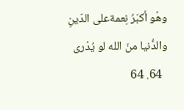وهْو أكبَرُ نِعمةعلى الدّينِ والدُّنيا منَ الله لو يُدْرى
  64. 64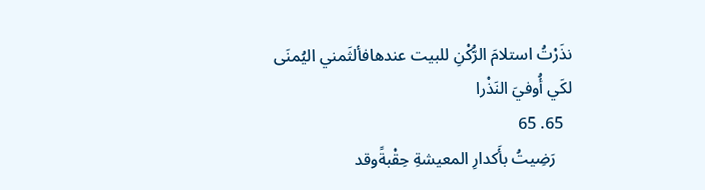نذَرْتُ استلامَ الرُّكْنِ للبيت عندهافألثَمني اليُمنَى لكَي أُوفيَ النَذْرا
  65. 65
    رَضِيتُ بأَكدارِ المعيشةِ حِقْبةًوقد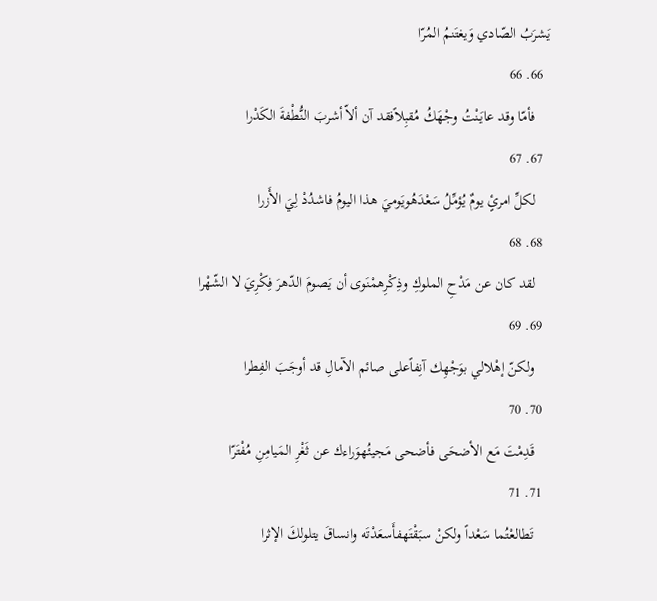يَشرَبُ الصّادي وَيغتَنمُ المُرّا
  66. 66
    فأمّا وقد عايَنْتُ وجْهَكُ مُقبِلاًفقد آن ألاّ أشربَ النُّطْفةَ الكَدْرا
  67. 67
    لكلِّ امرئٍ يومٌ يُؤمِّلُ سَعْدَهُويَوميَ هذا اليومُ فاشدُدْ لِيَ الأَزرا
  68. 68
    لقد كان عن مَدْحِ الملوكِ وذِكْرِهمْنَوى أن يَصومَ الدّهرَ فِكْرِيَ لا الشّهْرا
  69. 69
    ولكنّ إهْلالي بوَجْهِك آنِفاًعلى صائم الآمالِ قد أوجَبَ الفِطرا
  70. 70
    قَدِمْتَ مَع الأضحَى فأضحى مَجيئُهوَراءك عن ثَغْرِ المَيامِنِ مُفْتَرّا
  71. 71
    تَطالعْتُما سَعْداً ولكنْ سبَقْتَهفأَسعَدْتَه وانساقَ يتلولكَ الإثرا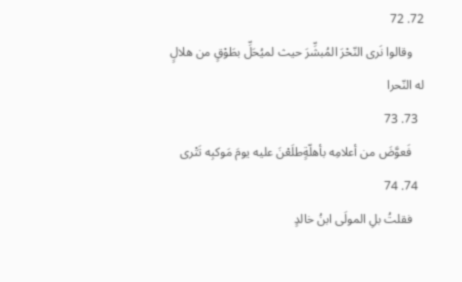72. 72
    وقالوا نَرى النّحْرَ المُبشِّرَ حيث لميُحَلِّ بطَوْقٍ من هلالٍ له النّحرا
  73. 73
    فَعوَّضَ من أعلامِه بأهلّةٍطلَعْنَ عليه يومَ مَوكبِه تَتْرى
  74. 74
    فقلتُ بلِ المولَى ابنُ خالدٍ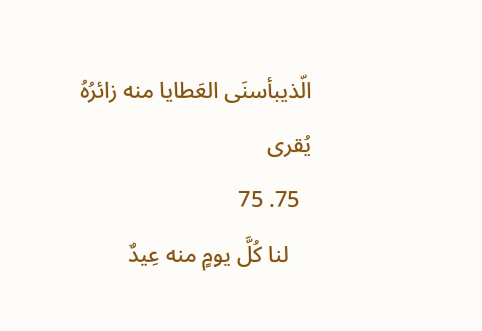الّذيبأسنَى العَطايا منه زائرُهُ يُقرى
  75. 75
    لنا كُلَّ يومٍ منه عِيدٌ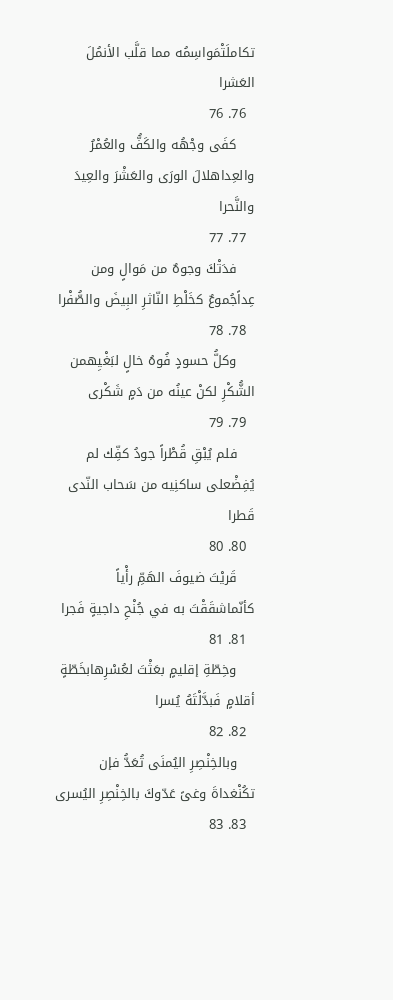تكاملَتْمَواسِمُه مما قلَّب الأنمُلَ العَشرا
  76. 76
    كفَى وجْهُه والكَفُّ والعُمْرُ والعِداهلالَ الورَى والعَشْرَ والعِيدَ والنَّحرا
  77. 77
    فدَتْكَ وجوهٌ من مَوالٍ ومن عِداًجُموعٌ كخَلْطِ النّاثرِ البِيضَ والصُّفْرا
  78. 78
    وكلُّ حسودٍ فُوهُ خالٍ لبَغْيِهمن الشُّكْرِ لكنْ عينُه من دَمٍ شَكْرى
  79. 79
    فلم يُبْقِ قُطْراً جودُ كفِّك لم يُفِضْعلى ساكنِيه من سَحاب النّدى قَطرا
  80. 80
    قَريْتَ ضيوفَ الهَمِّ رأْياً كأنّماشقَقْتَ به في جُنْحِ داجيةٍ فَجرا
  81. 81
    وخِطّةِ إقليمٍ بعَثْتَ لعُسْرِهابخَطّةٍ أقلامٍ فَبدَّلْتَهُ يُسرا
  82. 82
    وبالخِنْصِرِ اليُمنَى تُعَدُّ فإن تكُنْغداةَ وغىً عَدّوكَ بالخِنْصِرِ اليُسرى
  83. 83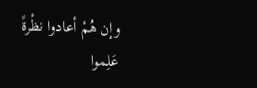وإن هُمْ أعادوا نظْرةً عَلِموا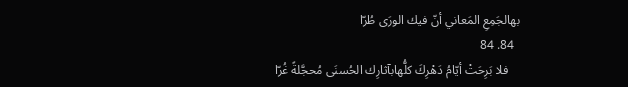بهالجَمِعِ المَعاني أنّ فيك الورَى طُرّا
  84. 84
    فلا بَرِحَتْ أيّامُ دَهْرِكَ كلُّهابآثارِك الحُسنَى مُحجَّلةً غُرّا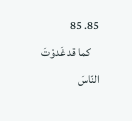85. 85
    كما قد غَدوْتَ النّاسَ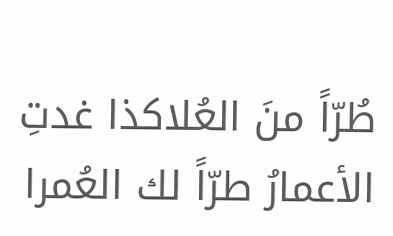طُرّاً منَ العُلاكذا غدتِ الأعمارُ طرّاً لك العُمرا